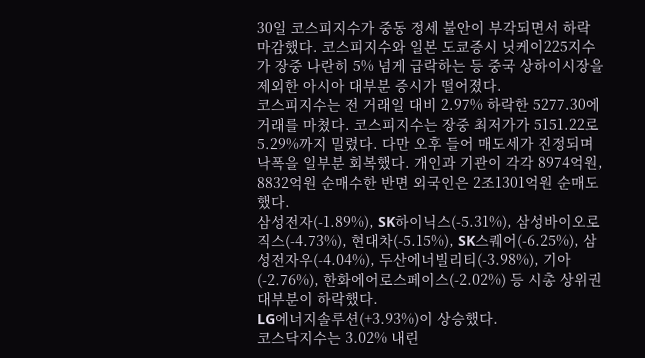30일 코스피지수가 중동 정세 불안이 부각되면서 하락 마감했다. 코스피지수와 일본 도쿄증시 닛케이225지수가 장중 나란히 5% 넘게 급락하는 등 중국 상하이시장을 제외한 아시아 대부분 증시가 떨어졌다.
코스피지수는 전 거래일 대비 2.97% 하락한 5277.30에 거래를 마쳤다. 코스피지수는 장중 최저가가 5151.22로 5.29%까지 밀렸다. 다만 오후 들어 매도세가 진정되며 낙폭을 일부분 회복했다. 개인과 기관이 각각 8974억원, 8832억원 순매수한 반면 외국인은 2조1301억원 순매도했다.
삼성전자(-1.89%), SK하이닉스(-5.31%), 삼성바이오로직스(-4.73%), 현대차(-5.15%), SK스퀘어(-6.25%), 삼성전자우(-4.04%), 두산에너빌리티(-3.98%), 기아(-2.76%), 한화에어로스페이스(-2.02%) 등 시총 상위권 대부분이 하락했다.
LG에너지솔루션(+3.93%)이 상승했다.
코스닥지수는 3.02% 내린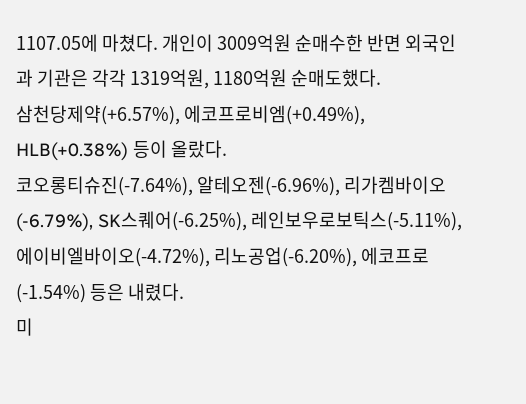1107.05에 마쳤다. 개인이 3009억원 순매수한 반면 외국인과 기관은 각각 1319억원, 1180억원 순매도했다.
삼천당제약(+6.57%), 에코프로비엠(+0.49%), HLB(+0.38%) 등이 올랐다.
코오롱티슈진(-7.64%), 알테오젠(-6.96%), 리가켐바이오(-6.79%), SK스퀘어(-6.25%), 레인보우로보틱스(-5.11%), 에이비엘바이오(-4.72%), 리노공업(-6.20%), 에코프로(-1.54%) 등은 내렸다.
미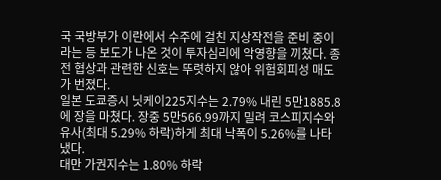국 국방부가 이란에서 수주에 걸친 지상작전을 준비 중이라는 등 보도가 나온 것이 투자심리에 악영향을 끼쳤다. 종전 협상과 관련한 신호는 뚜렷하지 않아 위험회피성 매도가 번졌다.
일본 도쿄증시 닛케이225지수는 2.79% 내린 5만1885.8에 장을 마쳤다. 장중 5만566.99까지 밀려 코스피지수와 유사(최대 5.29% 하락)하게 최대 낙폭이 5.26%를 나타냈다.
대만 가권지수는 1.80% 하락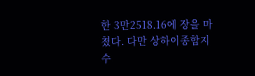한 3만2518.16에 장을 마쳤다. 다만 상하이종합지수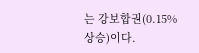는 강보합권(0.15% 상승)이다.